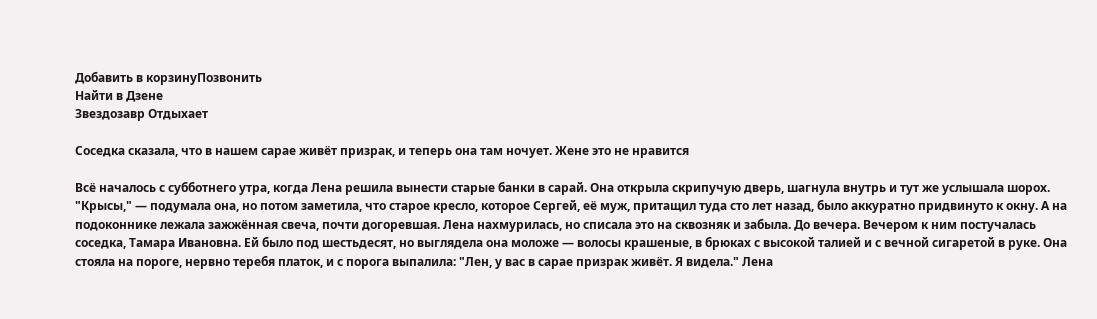Добавить в корзинуПозвонить
Найти в Дзене
Звездозавр Отдыхает

Соседка сказала, что в нашем сарае живёт призрак, и теперь она там ночует. Жене это не нравится

Всё началось с субботнего утра, когда Лена решила вынести старые банки в сарай. Она открыла скрипучую дверь, шагнула внутрь и тут же услышала шорох. "Крысы," — подумала она, но потом заметила, что старое кресло, которое Сергей, её муж, притащил туда сто лет назад, было аккуратно придвинуто к окну. А на подоконнике лежала зажжённая свеча, почти догоревшая. Лена нахмурилась, но списала это на сквозняк и забыла. До вечера. Вечером к ним постучалась соседка, Тамара Ивановна. Ей было под шестьдесят, но выглядела она моложе — волосы крашеные, в брюках с высокой талией и с вечной сигаретой в руке. Она стояла на пороге, нервно теребя платок, и с порога выпалила: "Лен, у вас в сарае призрак живёт. Я видела." Лена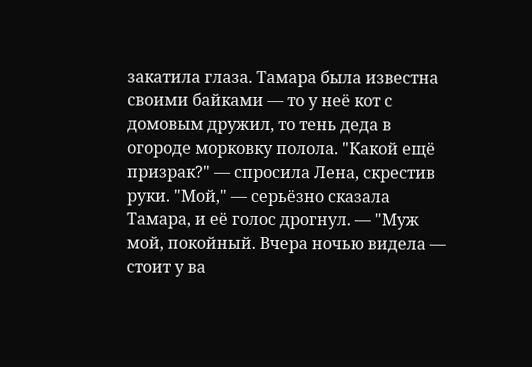закатила глаза. Тамара была известна своими байками — то у неё кот с домовым дружил, то тень деда в огороде морковку полола. "Какой ещё призрак?" — спросила Лена, скрестив руки. "Мой," — серьёзно сказала Тамара, и её голос дрогнул. — "Муж мой, покойный. Вчера ночью видела — стоит у ва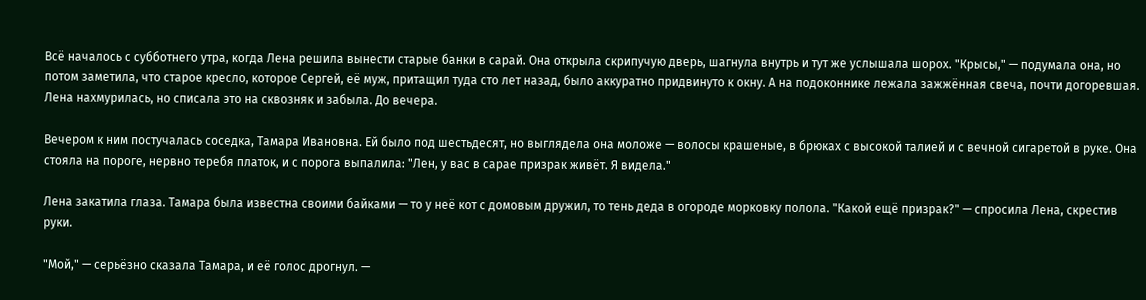Всё началось с субботнего утра, когда Лена решила вынести старые банки в сарай. Она открыла скрипучую дверь, шагнула внутрь и тут же услышала шорох. "Крысы," — подумала она, но потом заметила, что старое кресло, которое Сергей, её муж, притащил туда сто лет назад, было аккуратно придвинуто к окну. А на подоконнике лежала зажжённая свеча, почти догоревшая. Лена нахмурилась, но списала это на сквозняк и забыла. До вечера.

Вечером к ним постучалась соседка, Тамара Ивановна. Ей было под шестьдесят, но выглядела она моложе — волосы крашеные, в брюках с высокой талией и с вечной сигаретой в руке. Она стояла на пороге, нервно теребя платок, и с порога выпалила: "Лен, у вас в сарае призрак живёт. Я видела."

Лена закатила глаза. Тамара была известна своими байками — то у неё кот с домовым дружил, то тень деда в огороде морковку полола. "Какой ещё призрак?" — спросила Лена, скрестив руки.

"Мой," — серьёзно сказала Тамара, и её голос дрогнул. —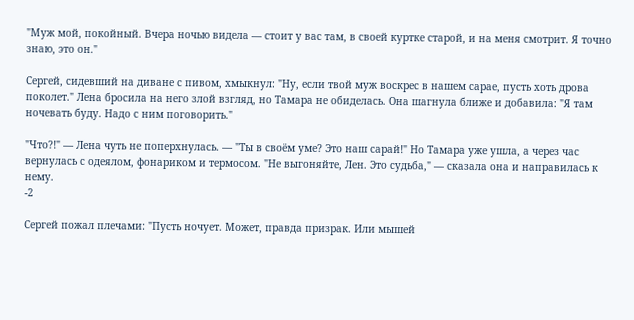"Муж мой, покойный. Вчера ночью видела — стоит у вас там, в своей куртке старой, и на меня смотрит. Я точно знаю, это он."

Сергей, сидевший на диване с пивом, хмыкнул: "Ну, если твой муж воскрес в нашем сарае, пусть хоть дрова поколет." Лена бросила на него злой взгляд, но Тамара не обиделась. Она шагнула ближе и добавила: "Я там ночевать буду. Надо с ним поговорить."

"Что?!" — Лена чуть не поперхнулась. — "Ты в своём уме? Это наш сарай!" Но Тамара уже ушла, а через час вернулась с одеялом, фонариком и термосом. "Не выгоняйте, Лен. Это судьба," — сказала она и направилась к нему.
-2

Сергей пожал плечами: "Пусть ночует. Может, правда призрак. Или мышей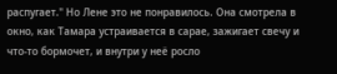распугает." Но Лене это не понравилось. Она смотрела в окно, как Тамара устраивается в сарае, зажигает свечу и что-то бормочет, и внутри у неё росло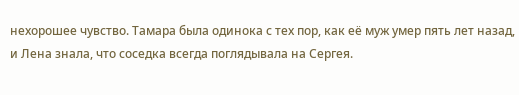нехорошее чувство. Тамара была одинока с тех пор, как её муж умер пять лет назад, и Лена знала, что соседка всегда поглядывала на Сергея.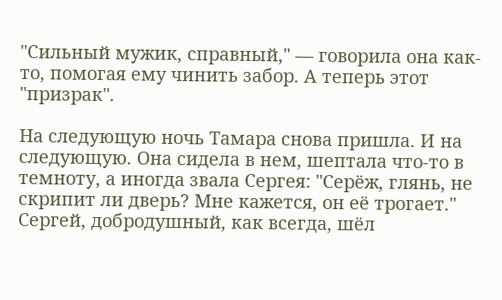"Сильный мужик, справный," — говорила она как-то, помогая ему чинить забор. А теперь этот "призрак".

На следующую ночь Тамара снова пришла. И на следующую. Она сидела в нем, шептала что-то в темноту, а иногда звала Сергея: "Серёж, глянь, не скрипит ли дверь? Мне кажется, он её трогает." Сергей, добродушный, как всегда, шёл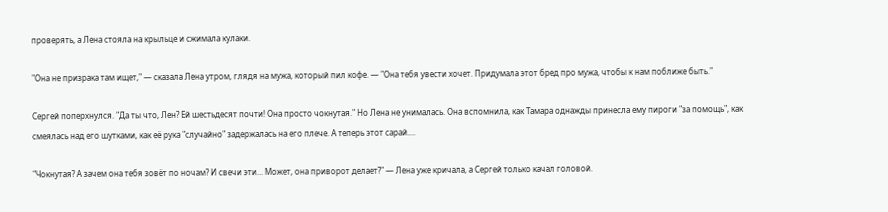проверять, а Лена стояла на крыльце и сжимала кулаки.

"Она не призрака там ищет," — сказала Лена утром, глядя на мужа, который пил кофе. — "Она тебя увести хочет. Придумала этот бред про мужа, чтобы к нам поближе быть."

Сергей поперхнулся. "Да ты что, Лен? Ей шестьдесят почти! Она просто чокнутая." Но Лена не унималась. Она вспомнила, как Тамара однажды принесла ему пироги "за помощь", как смеялась над его шутками, как её рука "случайно" задержалась на его плече. А теперь этот сарай....

"Чокнутая? А зачем она тебя зовёт по ночам? И свечи эти… Может, она приворот делает?" — Лена уже кричала, а Сергей только качал головой.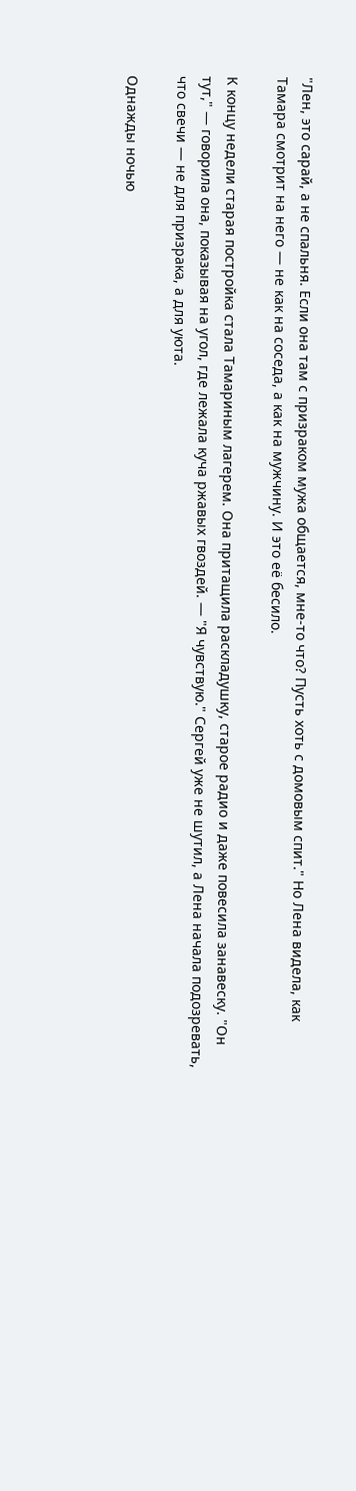"Лен, это сарай, а не спальня. Если она там с призраком мужа общается, мне-то что? Пусть хоть с домовым спит." Но Лена видела, как Тамара смотрит на него — не как на соседа, а как на мужчину. И это её бесило.

К концу недели старая постройка стала Тамариным лагерем. Она притащила раскладушку, старое радио и даже повесила занавеску. "Он тут," — говорила она, показывая на угол, где лежала куча ржавых гвоздей. — "Я чувствую." Сергей уже не шутил, а Лена начала подозревать, что свечи — не для призрака, а для уюта.

Однажды ночью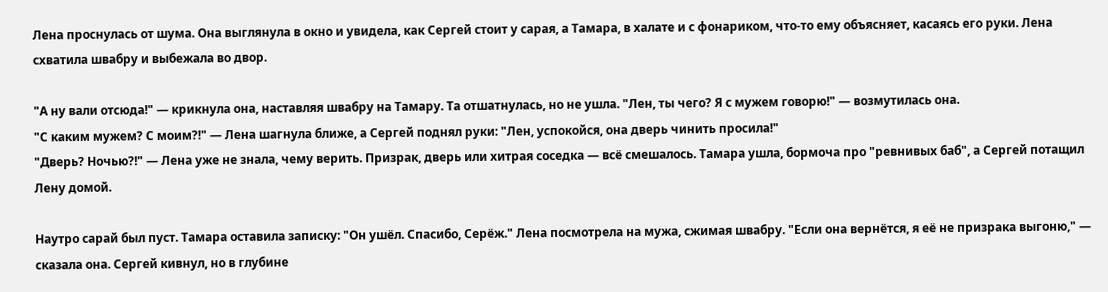Лена проснулась от шума. Она выглянула в окно и увидела, как Сергей стоит у сарая, а Тамара, в халате и с фонариком, что-то ему объясняет, касаясь его руки. Лена схватила швабру и выбежала во двор.

"А ну вали отсюда!" — крикнула она, наставляя швабру на Тамару. Та отшатнулась, но не ушла. "Лен, ты чего? Я с мужем говорю!" — возмутилась она.
"С каким мужем? С моим?!" — Лена шагнула ближе, а Сергей поднял руки: "Лен, успокойся, она дверь чинить просила!"
"Дверь? Ночью?!" — Лена уже не знала, чему верить. Призрак, дверь или хитрая соседка — всё смешалось. Тамара ушла, бормоча про "ревнивых баб", а Сергей потащил Лену домой.

Наутро сарай был пуст. Тамара оставила записку: "Он ушёл. Спасибо, Серёж." Лена посмотрела на мужа, сжимая швабру. "Если она вернётся, я её не призрака выгоню," — сказала она. Сергей кивнул, но в глубине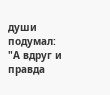души подумал: "А вдруг и правда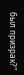был призрак?"